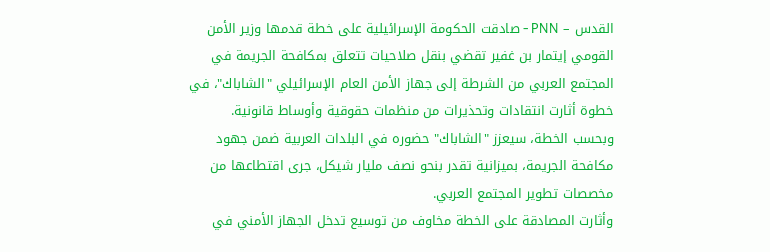القدس – PNN - صادقت الحكومة الإسرائيلية على خطة قدمها وزير الأمن القومي إيتمار بن غفير تقضي بنقل صلاحيات تتعلق بمكافحة الجريمة في المجتمع العربي من الشرطة إلى جهاز الأمن العام الإسرائيلي "الشاباك"، في خطوة أثارت انتقادات وتحذيرات من منظمات حقوقية وأوساط قانونية.
وبحسب الخطة، سيعزز "الشاباك" حضوره في البلدات العربية ضمن جهود مكافحة الجريمة، بميزانية تقدر بنحو نصف مليار شيكل، جرى اقتطاعها من مخصصات تطوير المجتمع العربي.
وأثارت المصادقة على الخطة مخاوف من توسيع تدخل الجهاز الأمني في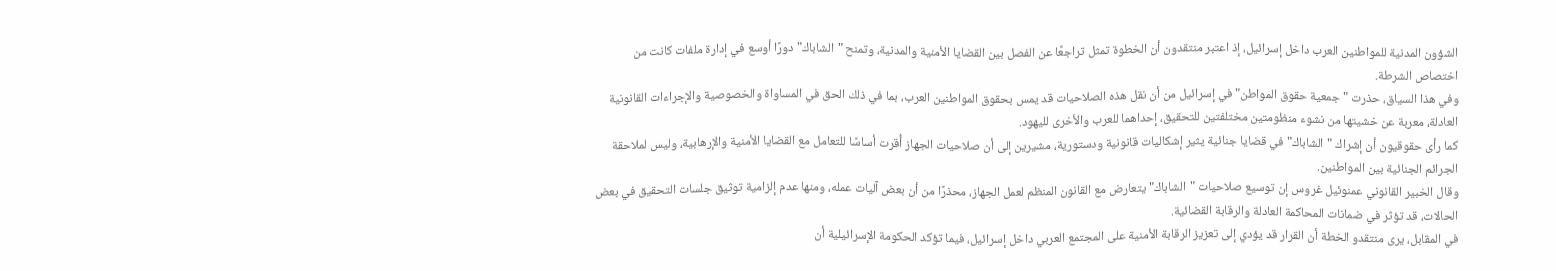الشؤون المدنية للمواطنين العرب داخل إسرائيل، إذ اعتبر منتقدون أن الخطوة تمثل تراجعًا عن الفصل بين القضايا الأمنية والمدنية، وتمنح "الشاباك" دورًا أوسع في إدارة ملفات كانت من اختصاص الشرطة.
وفي هذا السياق، حذرت "جمعية حقوق المواطن" في إسرائيل من أن نقل هذه الصلاحيات قد يمس بحقوق المواطنين العرب، بما في ذلك الحق في المساواة والخصوصية والإجراءات القانونية العادلة، معربة عن خشيتها من نشوء منظومتين مختلفتين للتحقيق، إحداهما للعرب والأخرى لليهود.
كما رأى حقوقيون أن إشراك "الشاباك" في قضايا جنائية يثير إشكاليات قانونية ودستورية، مشيرين إلى أن صلاحيات الجهاز أُقرت أساسًا للتعامل مع القضايا الأمنية والإرهابية، وليس لملاحقة الجرائم الجنائية بين المواطنين.
وقال الخبير القانوني عمنوئيل غروس إن توسيع صلاحيات "الشاباك" يتعارض مع القانون المنظم لعمل الجهاز، محذرًا من أن بعض آليات عمله، ومنها عدم إلزامية توثيق جلسات التحقيق في بعض الحالات، قد تؤثر في ضمانات المحاكمة العادلة والرقابة القضائية.
في المقابل، يرى منتقدو الخطة أن القرار قد يؤدي إلى تعزيز الرقابة الأمنية على المجتمع العربي داخل إسرائيل، فيما تؤكد الحكومة الإسرائيلية أن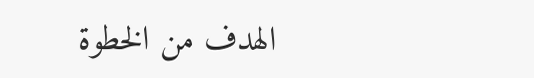الهدف من الخطوة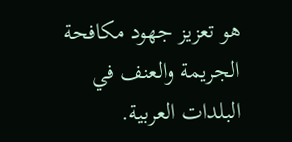هو تعزيز جهود مكافحة الجريمة والعنف في البلدات العربية.